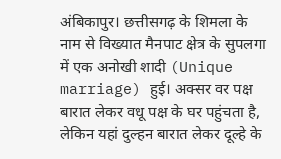अंबिकापुर। छत्तीसगढ़ के शिमला के नाम से विख्यात मैनपाट क्षेत्र के सुपलगा में एक अनोखी शादी (Unique marriage) हुई। अक्सर वर पक्ष बारात लेकर वधू पक्ष के घर पहुंचता है, लेकिन यहां दुल्हन बारात लेकर दूल्हे के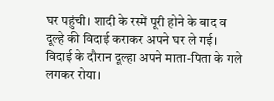घर पहुंची। शादी के रस्में पूरी होने के बाद व दूल्हे की विदाई कराकर अपने घर ले गई। विदाई के दौरान दूल्हा अपने माता-पिता के गले लगकर रोया।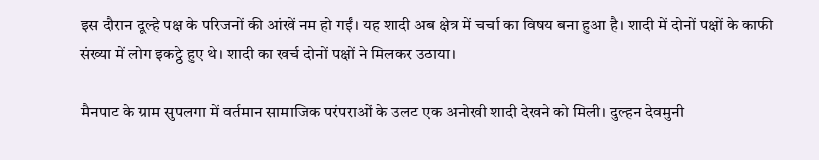इस दौरान दूल्हे पक्ष के परिजनों की आंखें नम हो गईं। यह शादी अब क्षेत्र में चर्चा का विषय बना हुआ है। शादी में दोनों पक्षों के काफी संख्या में लोग इकट्ठे हुए थे। शादी का खर्च दोनों पक्षों ने मिलकर उठाया।

मैनपाट के ग्राम सुपलगा में वर्तमान सामाजिक परंपराओं के उलट एक अनोखी शादी देखने को मिली। दुल्हन देवमुनी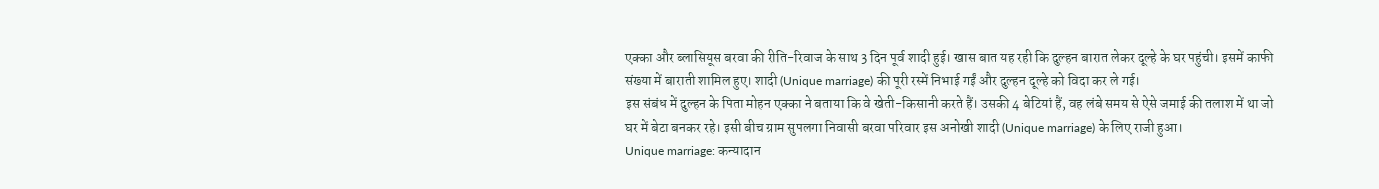एक्का और ब्लासियूस बरवा की रीति-रिवाज के साथ 3 दिन पूर्व शादी हुई। खास बात यह रही कि दुल्हन बारात लेकर दूल्हे के घर पहुंची। इसमें काफी संख्या में बाराती शामिल हुए। शादी (Unique marriage) की पूरी रस्में निभाई गईं और दुल्हन दूल्हे को विदा कर ले गई।
इस संबंध में दुल्हन के पिता मोहन एक्का ने बताया कि वे खेती-किसानी करते हैं। उसकी 4 बेटियां हैं, वह लंबे समय से ऐसे जमाई की तलाश में था जो घर में बेटा बनकर रहे। इसी बीच ग्राम सुपलगा निवासी बरवा परिवार इस अनोखी शादी (Unique marriage) के लिए राजी हुआ।
Unique marriage: कन्यादान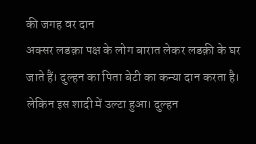की जगह वर दान
अक्सर लडक़ा पक्ष के लोग बारात लेकर लडक़ी के घर जाते हैं। दुल्हन का पिता बेटी का कन्या दान करता है। लेकिन इस शादी में उल्टा हुआ। दुल्हन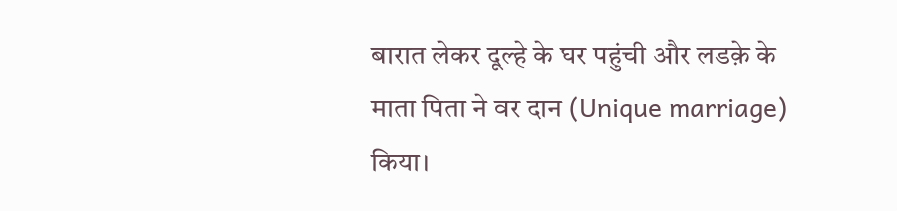बारात लेकर दूल्हे के घर पहुंची और लडक़े के माता पिता ने वर दान (Unique marriage) किया।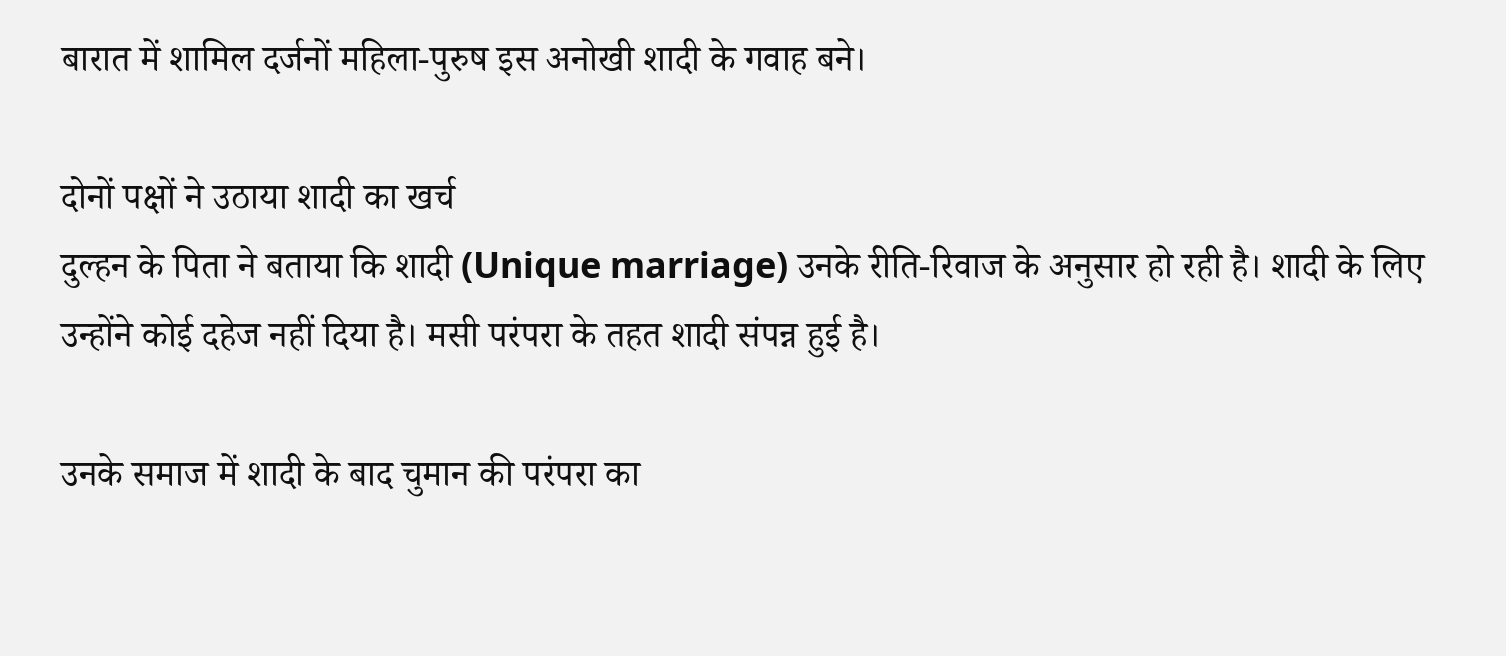बारात में शामिल दर्जनों महिला-पुरुष इस अनोखी शादी के गवाह बने।

दोनों पक्षों ने उठाया शादी का खर्च
दुल्हन के पिता ने बताया कि शादी (Unique marriage) उनके रीति-रिवाज के अनुसार हो रही है। शादी के लिए उन्होंने कोई दहेज नहीं दिया है। मसी परंपरा के तहत शादी संपन्न हुई है।

उनके समाज में शादी के बाद चुमान की परंपरा का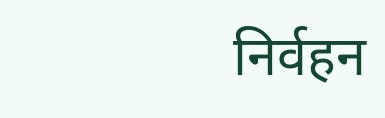निर्वहन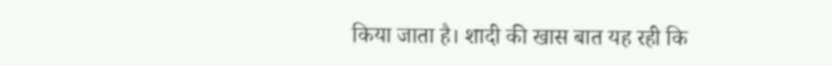किया जाता है। शादी की खास बात यह रही कि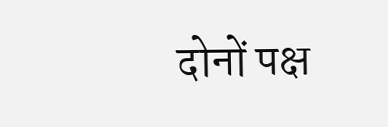दोनों पक्ष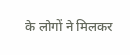के लोगों ने मिलकर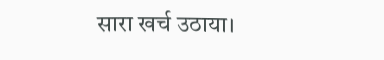सारा खर्च उठाया।